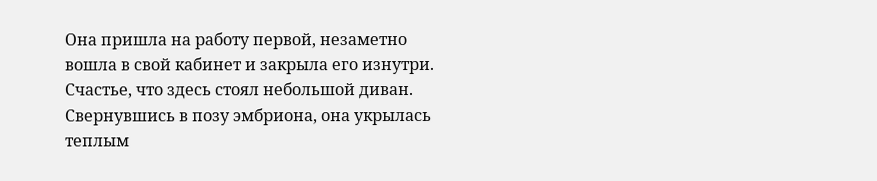Она пришла на работу первой, незаметно вошла в свой кабинет и закрыла его изнутри. Счастье, что здесь стоял небольшой диван. Свернувшись в позу эмбриона, она укрылась теплым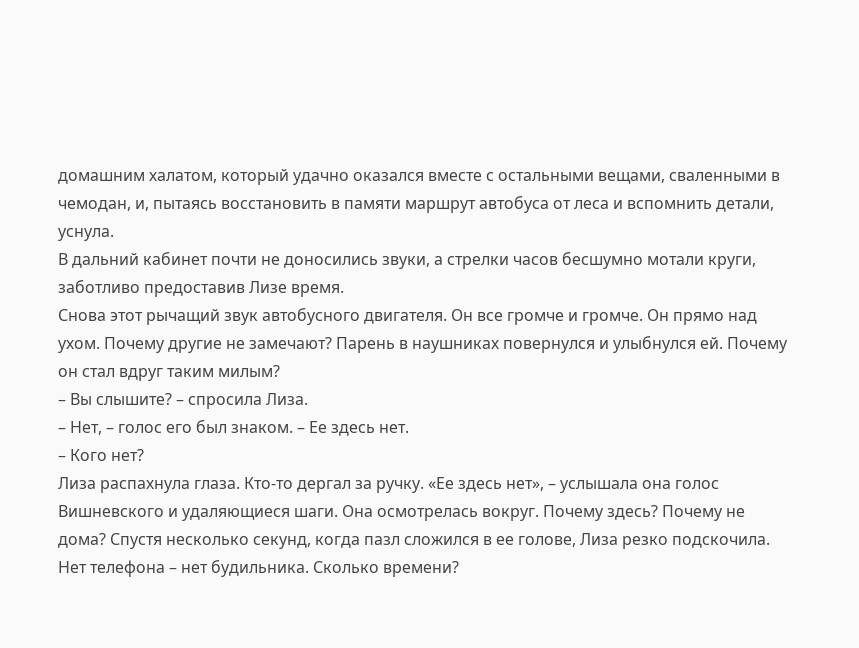домашним халатом, который удачно оказался вместе с остальными вещами, сваленными в чемодан, и, пытаясь восстановить в памяти маршрут автобуса от леса и вспомнить детали, уснула.
В дальний кабинет почти не доносились звуки, а стрелки часов бесшумно мотали круги, заботливо предоставив Лизе время.
Снова этот рычащий звук автобусного двигателя. Он все громче и громче. Он прямо над ухом. Почему другие не замечают? Парень в наушниках повернулся и улыбнулся ей. Почему он стал вдруг таким милым?
– Вы слышите? – спросила Лиза.
– Нет, – голос его был знаком. – Ее здесь нет.
– Кого нет?
Лиза распахнула глаза. Кто-то дергал за ручку. «Ее здесь нет», – услышала она голос Вишневского и удаляющиеся шаги. Она осмотрелась вокруг. Почему здесь? Почему не дома? Спустя несколько секунд, когда пазл сложился в ее голове, Лиза резко подскочила. Нет телефона – нет будильника. Сколько времени?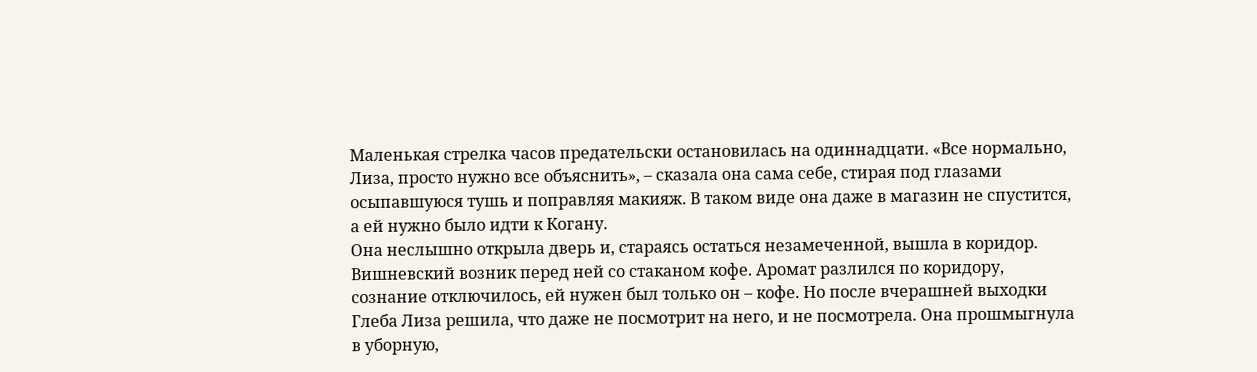Маленькая стрелка часов предательски остановилась на одиннадцати. «Все нормально, Лиза, просто нужно все объяснить», – сказала она сама себе, стирая под глазами осыпавшуюся тушь и поправляя макияж. В таком виде она даже в магазин не спустится, а ей нужно было идти к Когану.
Она неслышно открыла дверь и, стараясь остаться незамеченной, вышла в коридор. Вишневский возник перед ней со стаканом кофе. Аромат разлился по коридору, сознание отключилось, ей нужен был только он – кофе. Но после вчерашней выходки Глеба Лиза решила, что даже не посмотрит на него, и не посмотрела. Она прошмыгнула в уборную,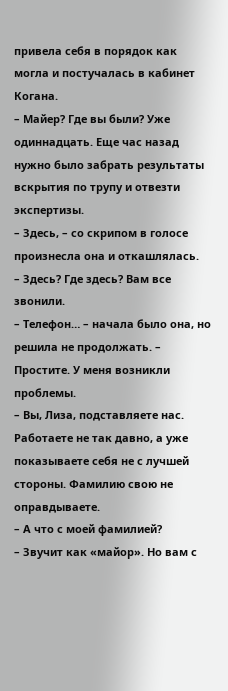привела себя в порядок как могла и постучалась в кабинет Когана.
– Майер? Где вы были? Уже одиннадцать. Еще час назад нужно было забрать результаты вскрытия по трупу и отвезти экспертизы.
– Здесь, – со скрипом в голосе произнесла она и откашлялась.
– Здесь? Где здесь? Вам все звонили.
– Телефон… – начала было она, но решила не продолжать. – Простите. У меня возникли проблемы.
– Вы, Лиза, подставляете нас. Работаете не так давно, а уже показываете себя не с лучшей стороны. Фамилию свою не оправдываете.
– А что с моей фамилией?
– Звучит как «майор». Но вам с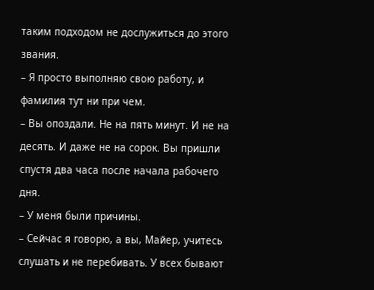таким подходом не дослужиться до этого звания.
– Я просто выполняю свою работу, и фамилия тут ни при чем.
– Вы опоздали. Не на пять минут. И не на десять. И даже не на сорок. Вы пришли спустя два часа после начала рабочего дня.
– У меня были причины.
– Сейчас я говорю, а вы, Майер, учитесь слушать и не перебивать. У всех бывают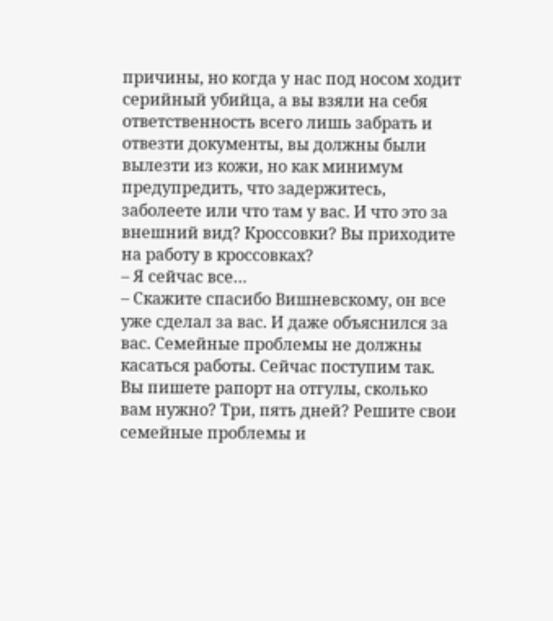причины, но когда у нас под носом ходит серийный убийца, а вы взяли на себя ответственность всего лишь забрать и отвезти документы, вы должны были вылезти из кожи, но как минимум предупредить, что задержитесь, заболеете или что там у вас. И что это за внешний вид? Кроссовки? Вы приходите на работу в кроссовках?
– Я сейчас все…
– Скажите спасибо Вишневскому, он все уже сделал за вас. И даже объяснился за вас. Семейные проблемы не должны касаться работы. Сейчас поступим так. Вы пишете рапорт на отгулы, сколько вам нужно? Три, пять дней? Решите свои семейные проблемы и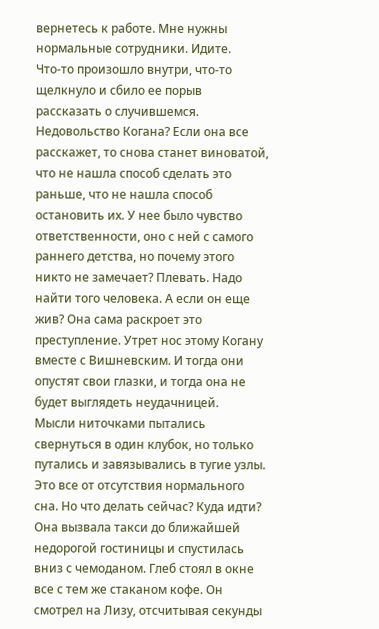вернетесь к работе. Мне нужны нормальные сотрудники. Идите.
Что-то произошло внутри, что-то щелкнуло и сбило ее порыв рассказать о случившемся. Недовольство Когана? Если она все расскажет, то снова станет виноватой, что не нашла способ сделать это раньше, что не нашла способ остановить их. У нее было чувство ответственности, оно с ней с самого раннего детства, но почему этого никто не замечает? Плевать. Надо найти того человека. А если он еще жив? Она сама раскроет это преступление. Утрет нос этому Когану вместе с Вишневским. И тогда они опустят свои глазки, и тогда она не будет выглядеть неудачницей.
Мысли ниточками пытались свернуться в один клубок, но только путались и завязывались в тугие узлы. Это все от отсутствия нормального сна. Но что делать сейчас? Куда идти?
Она вызвала такси до ближайшей недорогой гостиницы и спустилась вниз с чемоданом. Глеб стоял в окне все с тем же стаканом кофе. Он смотрел на Лизу, отсчитывая секунды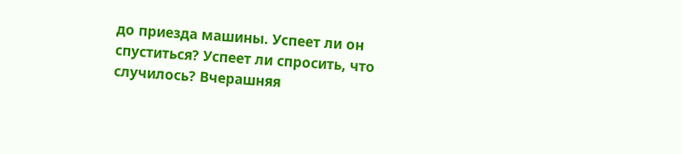до приезда машины. Успеет ли он спуститься? Успеет ли спросить, что случилось? Вчерашняя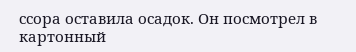ссора оставила осадок. Он посмотрел в картонный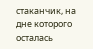стаканчик, на дне которого осталась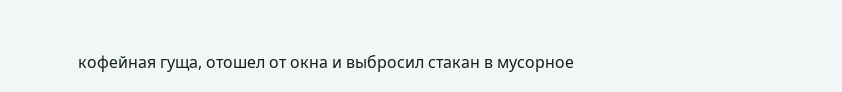кофейная гуща, отошел от окна и выбросил стакан в мусорное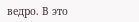ведро. В это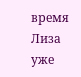время Лиза уже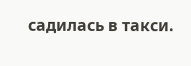садилась в такси.